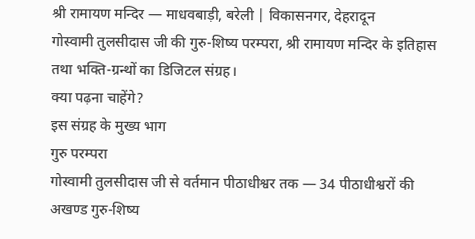श्री रामायण मन्दिर — माधवबाड़ी, बरेली | विकासनगर, देहरादून
गोस्वामी तुलसीदास जी की गुरु-शिष्य परम्परा, श्री रामायण मन्दिर के इतिहास तथा भक्ति-ग्रन्थों का डिजिटल संग्रह।
क्या पढ़ना चाहेंगे?
इस संग्रह के मुख्य भाग
गुरु परम्परा
गोस्वामी तुलसीदास जी से वर्तमान पीठाधीश्वर तक — 34 पीठाधीश्वरों की अखण्ड गुरु-शिष्य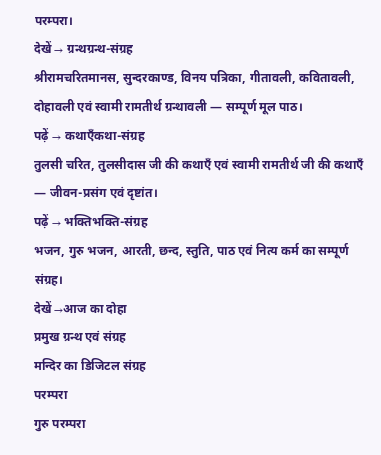परम्परा।
देखें → ग्रन्थग्रन्थ-संग्रह
श्रीरामचरितमानस, सुन्दरकाण्ड, विनय पत्रिका, गीतावली, कवितावली, दोहावली एवं स्वामी रामतीर्थ ग्रन्थावली — सम्पूर्ण मूल पाठ।
पढ़ें → कथाएँकथा-संग्रह
तुलसी चरित, तुलसीदास जी की कथाएँ एवं स्वामी रामतीर्थ जी की कथाएँ — जीवन-प्रसंग एवं दृष्टांत।
पढ़ें → भक्तिभक्ति-संग्रह
भजन, गुरु भजन, आरती, छन्द, स्तुति, पाठ एवं नित्य कर्म का सम्पूर्ण संग्रह।
देखें →आज का दोहा
प्रमुख ग्रन्थ एवं संग्रह
मन्दिर का डिजिटल संग्रह
परम्परा
गुरु परम्परा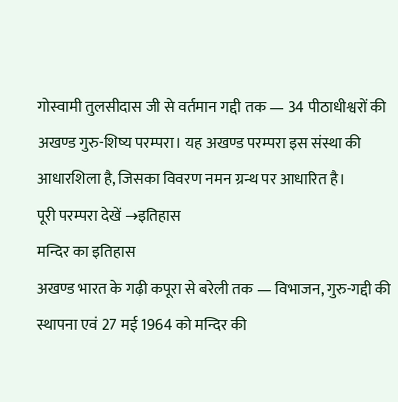गोस्वामी तुलसीदास जी से वर्तमान गद्दी तक — 34 पीठाधीश्वरों की अखण्ड गुरु-शिष्य परम्परा। यह अखण्ड परम्परा इस संस्था की आधारशिला है, जिसका विवरण नमन ग्रन्थ पर आधारित है।
पूरी परम्परा देखें →इतिहास
मन्दिर का इतिहास
अखण्ड भारत के गढ़ी कपूरा से बरेली तक — विभाजन, गुरु-गद्दी की स्थापना एवं 27 मई 1964 को मन्दिर की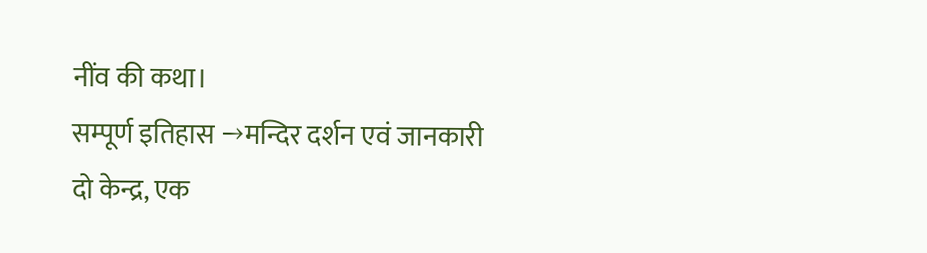नींव की कथा।
सम्पूर्ण इतिहास →मन्दिर दर्शन एवं जानकारी
दो केन्द्र, एक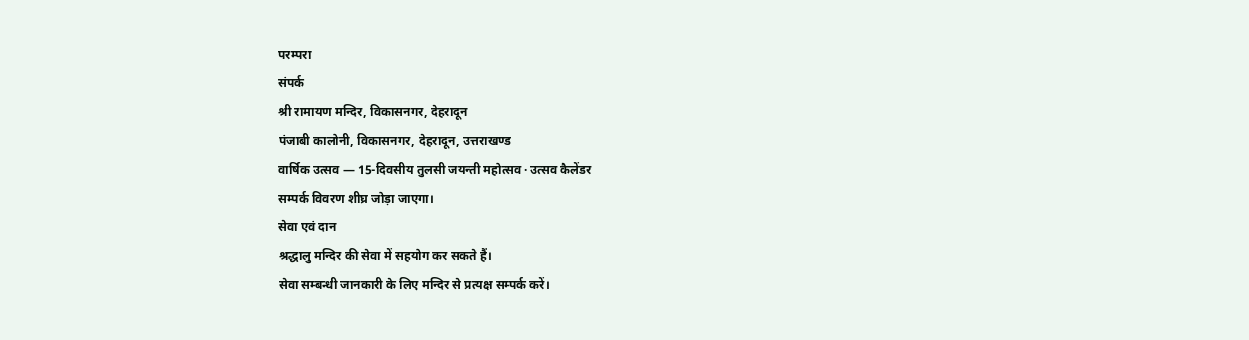परम्परा
संपर्क
श्री रामायण मन्दिर, विकासनगर, देहरादून
पंजाबी कालोनी, विकासनगर, देहरादून, उत्तराखण्ड
वार्षिक उत्सव — 15-दिवसीय तुलसी जयन्ती महोत्सव · उत्सव कैलेंडर
सम्पर्क विवरण शीघ्र जोड़ा जाएगा।
सेवा एवं दान
श्रद्धालु मन्दिर की सेवा में सहयोग कर सकते हैं।
सेवा सम्बन्धी जानकारी के लिए मन्दिर से प्रत्यक्ष सम्पर्क करें।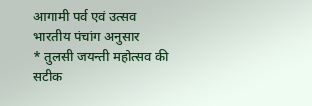आगामी पर्व एवं उत्सव
भारतीय पंचांग अनुसार
* तुलसी जयन्ती महोत्सव की सटीक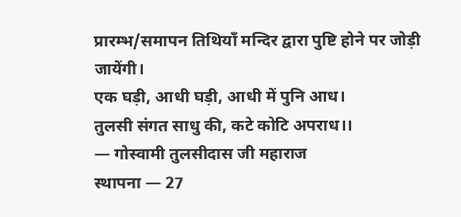प्रारम्भ/समापन तिथियाँ मन्दिर द्वारा पुष्टि होने पर जोड़ी जायेंगी।
एक घड़ी, आधी घड़ी, आधी में पुनि आध।
तुलसी संगत साधु की, कटे कोटि अपराध।।
— गोस्वामी तुलसीदास जी महाराज
स्थापना — 27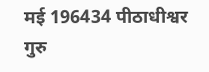मई 196434 पीठाधीश्वर गुरु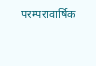परम्परावार्षिक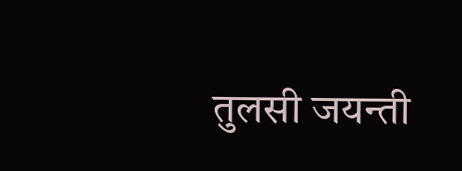तुलसी जयन्ती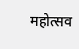महोत्सव